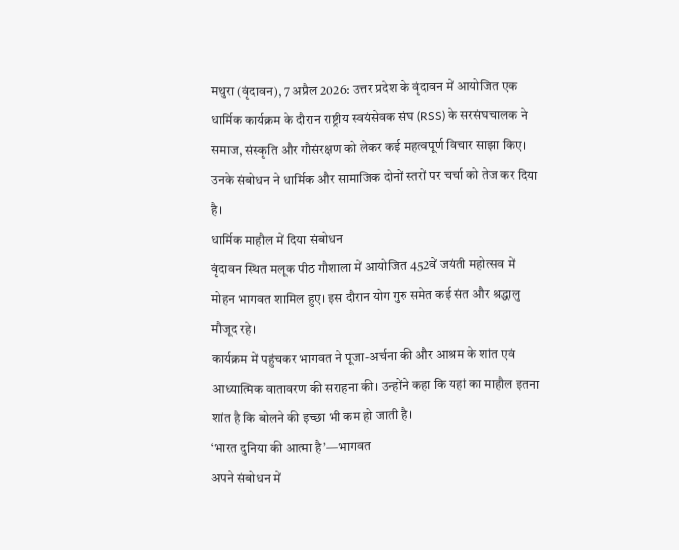मथुरा (वृंदावन), 7 अप्रैल 2026: उत्तर प्रदेश के वृंदावन में आयोजित एक धार्मिक कार्यक्रम के दौरान राष्ट्रीय स्वयंसेवक संघ (RSS) के सरसंघचालक ने समाज, संस्कृति और गौसंरक्षण को लेकर कई महत्वपूर्ण विचार साझा किए। उनके संबोधन ने धार्मिक और सामाजिक दोनों स्तरों पर चर्चा को तेज कर दिया है।
धार्मिक माहौल में दिया संबोधन
वृंदावन स्थित मलूक पीठ गौशाला में आयोजित 452वें जयंती महोत्सव में मोहन भागवत शामिल हुए। इस दौरान योग गुरु समेत कई संत और श्रद्धालु मौजूद रहे।
कार्यक्रम में पहुंचकर भागवत ने पूजा-अर्चना की और आश्रम के शांत एवं आध्यात्मिक वातावरण की सराहना की। उन्होंने कहा कि यहां का माहौल इतना शांत है कि बोलने की इच्छा भी कम हो जाती है।
‘भारत दुनिया की आत्मा है’—भागवत
अपने संबोधन में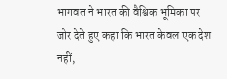भागवत ने भारत की वैश्विक भूमिका पर जोर देते हुए कहा कि भारत केवल एक देश नहीं,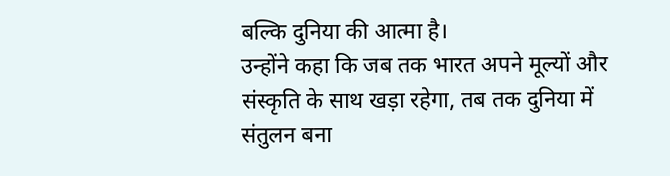बल्कि दुनिया की आत्मा है।
उन्होंने कहा कि जब तक भारत अपने मूल्यों और संस्कृति के साथ खड़ा रहेगा, तब तक दुनिया में संतुलन बना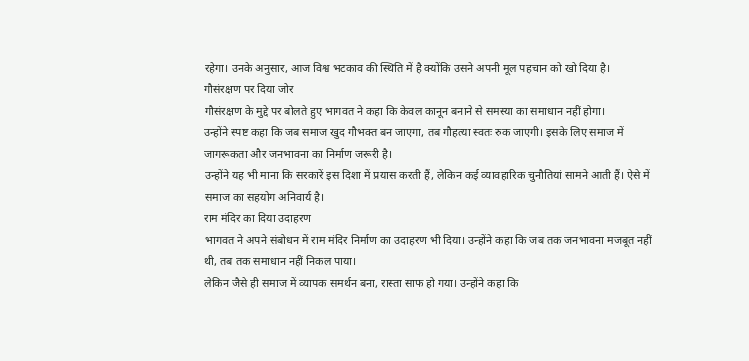रहेगा। उनके अनुसार, आज विश्व भटकाव की स्थिति में है क्योंकि उसने अपनी मूल पहचान को खो दिया है।
गौसंरक्षण पर दिया जोर
गौसंरक्षण के मुद्दे पर बोलते हुए भागवत ने कहा कि केवल कानून बनाने से समस्या का समाधान नहीं होगा।
उन्होंने स्पष्ट कहा कि जब समाज खुद गौभक्त बन जाएगा, तब गौहत्या स्वतः रुक जाएगी। इसके लिए समाज में जागरूकता और जनभावना का निर्माण जरूरी है।
उन्होंने यह भी माना कि सरकारें इस दिशा में प्रयास करती हैं, लेकिन कई व्यावहारिक चुनौतियां सामने आती हैं। ऐसे में समाज का सहयोग अनिवार्य है।
राम मंदिर का दिया उदाहरण
भागवत ने अपने संबोधन में राम मंदिर निर्माण का उदाहरण भी दिया। उन्होंने कहा कि जब तक जनभावना मजबूत नहीं थी, तब तक समाधान नहीं निकल पाया।
लेकिन जैसे ही समाज में व्यापक समर्थन बना, रास्ता साफ हो गया। उन्होंने कहा कि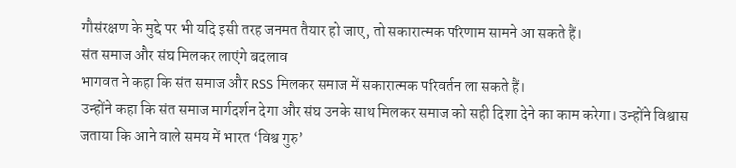गौसंरक्षण के मुद्दे पर भी यदि इसी तरह जनमत तैयार हो जाए, तो सकारात्मक परिणाम सामने आ सकते हैं।
संत समाज और संघ मिलकर लाएंगे बदलाव
भागवत ने कहा कि संत समाज और RSS मिलकर समाज में सकारात्मक परिवर्तन ला सकते हैं।
उन्होंने कहा कि संत समाज मार्गदर्शन देगा और संघ उनके साथ मिलकर समाज को सही दिशा देने का काम करेगा। उन्होंने विश्वास जताया कि आने वाले समय में भारत ‘विश्व गुरु’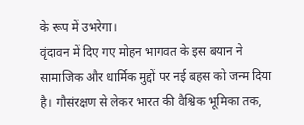के रूप में उभरेगा।
वृंदावन में दिए गए मोहन भागवत के इस बयान ने सामाजिक और धार्मिक मुद्दों पर नई बहस को जन्म दिया है। गौसंरक्षण से लेकर भारत की वैश्विक भूमिका तक,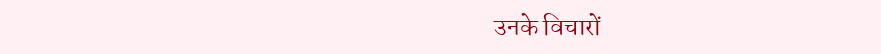उनके विचारों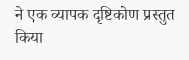ने एक व्यापक दृष्टिकोण प्रस्तुत किया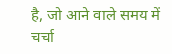है, जो आने वाले समय में चर्चा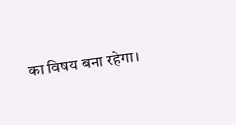का विषय बना रहेगा।